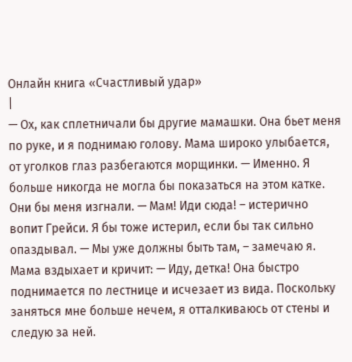Онлайн книга «Счастливый удар»
|
— Ох, как сплетничали бы другие мамашки. Она бьет меня по руке, и я поднимаю голову. Мама широко улыбается, от уголков глаз разбегаются морщинки. — Именно. Я больше никогда не могла бы показаться на этом катке. Они бы меня изгнали. — Мам! Иди сюда! – истерично вопит Грейси. Я бы тоже истерил, если бы так сильно опаздывал. — Мы уже должны быть там, – замечаю я. Мама вздыхает и кричит: — Иду, детка! Она быстро поднимается по лестнице и исчезает из вида. Поскольку заняться мне больше нечем, я отталкиваюсь от стены и следую за ней.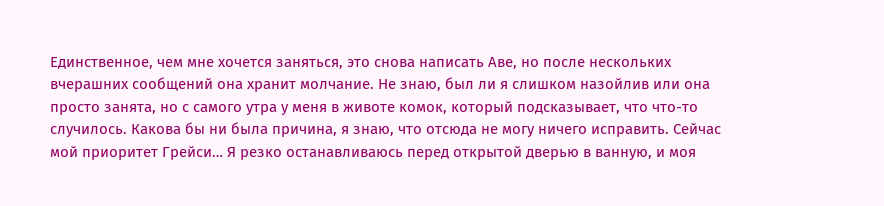Единственное, чем мне хочется заняться, это снова написать Аве, но после нескольких вчерашних сообщений она хранит молчание. Не знаю, был ли я слишком назойлив или она просто занята, но с самого утра у меня в животе комок, который подсказывает, что что-то случилось. Какова бы ни была причина, я знаю, что отсюда не могу ничего исправить. Сейчас мой приоритет Грейси… Я резко останавливаюсь перед открытой дверью в ванную, и моя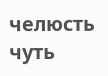челюсть чуть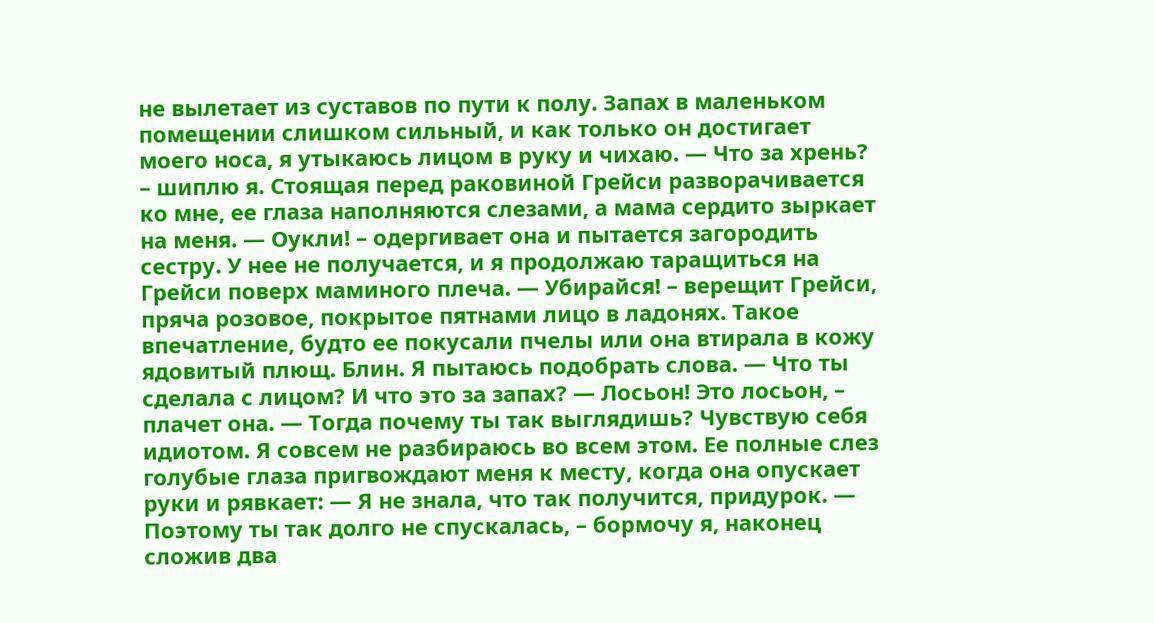не вылетает из суставов по пути к полу. Запах в маленьком помещении слишком сильный, и как только он достигает моего носа, я утыкаюсь лицом в руку и чихаю. — Что за хрень? – шиплю я. Стоящая перед раковиной Грейси разворачивается ко мне, ее глаза наполняются слезами, а мама сердито зыркает на меня. — Оукли! – одергивает она и пытается загородить сестру. У нее не получается, и я продолжаю таращиться на Грейси поверх маминого плеча. — Убирайся! – верещит Грейси, пряча розовое, покрытое пятнами лицо в ладонях. Такое впечатление, будто ее покусали пчелы или она втирала в кожу ядовитый плющ. Блин. Я пытаюсь подобрать слова. — Что ты сделала с лицом? И что это за запах? — Лосьон! Это лосьон, – плачет она. — Тогда почему ты так выглядишь? Чувствую себя идиотом. Я совсем не разбираюсь во всем этом. Ее полные слез голубые глаза пригвождают меня к месту, когда она опускает руки и рявкает: — Я не знала, что так получится, придурок. — Поэтому ты так долго не спускалась, – бормочу я, наконец сложив два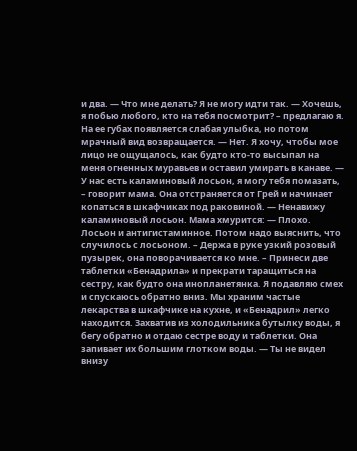и два. — Что мне делать? Я не могу идти так. — Хочешь, я побью любого, кто на тебя посмотрит? – предлагаю я. На ее губах появляется слабая улыбка, но потом мрачный вид возвращается. — Нет. Я хочу, чтобы мое лицо не ощущалось, как будто кто-то высыпал на меня огненных муравьев и оставил умирать в канаве. — У нас есть каламиновый лосьон, я могу тебя помазать, – говорит мама. Она отстраняется от Грей и начинает копаться в шкафчиках под раковиной. — Ненавижу каламиновый лосьон. Мама хмурится: — Плохо. Лосьон и антигистаминное. Потом надо выяснить, что случилось с лосьоном. – Держа в руке узкий розовый пузырек, она поворачивается ко мне. – Принеси две таблетки «Бенадрила» и прекрати таращиться на сестру, как будто она инопланетянка. Я подавляю смех и спускаюсь обратно вниз. Мы храним частые лекарства в шкафчике на кухне, и «Бенадрил» легко находится. Захватив из холодильника бутылку воды, я бегу обратно и отдаю сестре воду и таблетки. Она запивает их большим глотком воды. — Ты не видел внизу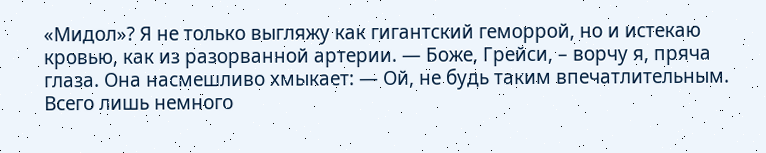«Мидол»? Я не только выгляжу как гигантский геморрой, но и истекаю кровью, как из разорванной артерии. — Боже, Грейси, – ворчу я, пряча глаза. Она насмешливо хмыкает: — Ой, не будь таким впечатлительным. Всего лишь немного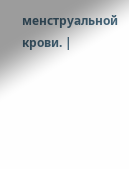менструальной крови. |